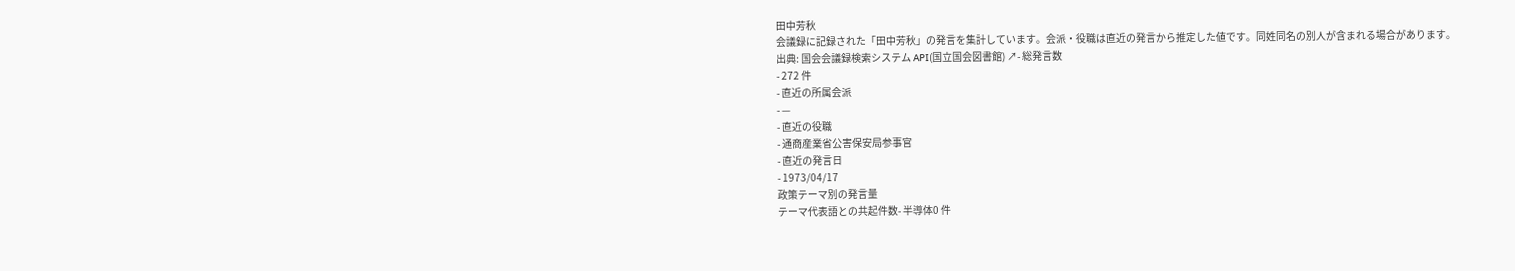田中芳秋
会議録に記録された「田中芳秋」の発言を集計しています。会派・役職は直近の発言から推定した値です。同姓同名の別人が含まれる場合があります。
出典: 国会会議録検索システム API(国立国会図書館) ↗- 総発言数
- 272 件
- 直近の所属会派
- —
- 直近の役職
- 通商産業省公害保安局参事官
- 直近の発言日
- 1973/04/17
政策テーマ別の発言量
テーマ代表語との共起件数- 半導体0 件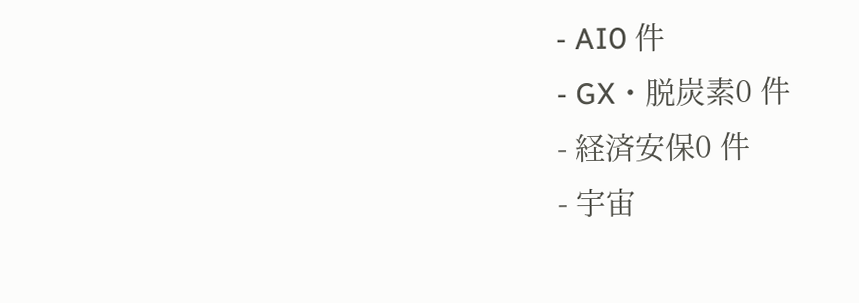- AI0 件
- GX・脱炭素0 件
- 経済安保0 件
- 宇宙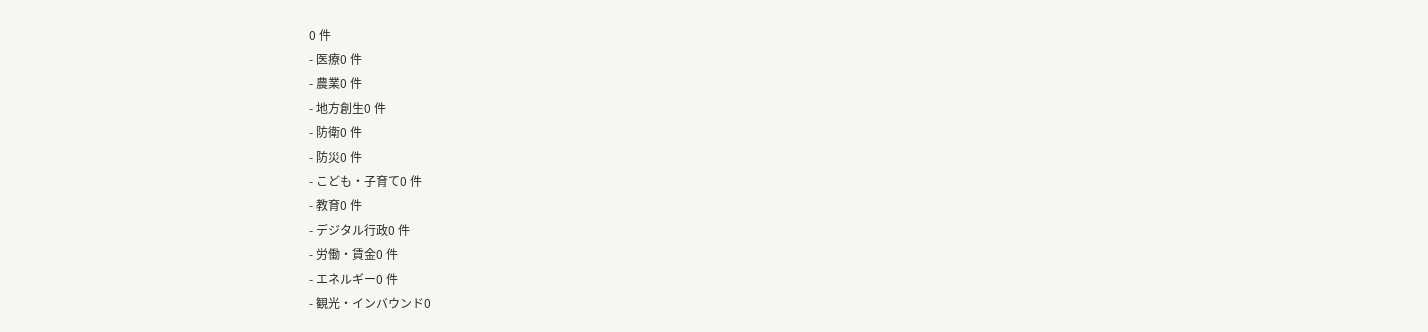0 件
- 医療0 件
- 農業0 件
- 地方創生0 件
- 防衛0 件
- 防災0 件
- こども・子育て0 件
- 教育0 件
- デジタル行政0 件
- 労働・賃金0 件
- エネルギー0 件
- 観光・インバウンド0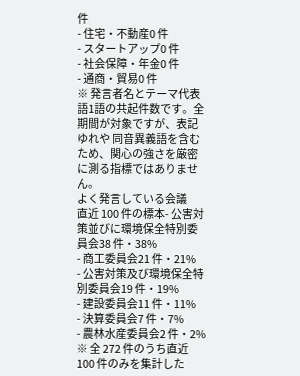件
- 住宅・不動産0 件
- スタートアップ0 件
- 社会保障・年金0 件
- 通商・貿易0 件
※ 発言者名とテーマ代表語1語の共起件数です。全期間が対象ですが、表記ゆれや 同音異義語を含むため、関心の強さを厳密に測る指標ではありません。
よく発言している会議
直近 100 件の標本- 公害対策並びに環境保全特別委員会38 件・38%
- 商工委員会21 件・21%
- 公害対策及び環境保全特別委員会19 件・19%
- 建設委員会11 件・11%
- 決算委員会7 件・7%
- 農林水産委員会2 件・2%
※ 全 272 件のうち直近 100 件のみを集計した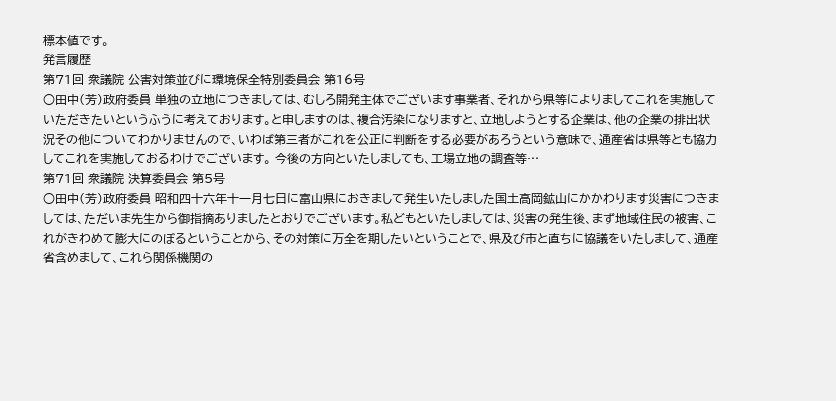標本値です。
発言履歴
第71回 衆議院 公害対策並びに環境保全特別委員会 第16号
○田中(芳)政府委員 単独の立地につきましては、むしろ開発主体でございます事業者、それから県等によりましてこれを実施していただきたいというふうに考えております。と申しますのは、複合汚染になりますと、立地しようとする企業は、他の企業の排出状況その他についてわかりませんので、いわば第三者がこれを公正に判断をする必要があろうという意味で、通産省は県等とも協力してこれを実施しておるわけでございます。 今後の方向といたしましても、工場立地の調査等…
第71回 衆議院 決算委員会 第5号
○田中(芳)政府委員 昭和四十六年十一月七日に富山県におきまして発生いたしました国土高岡鉱山にかかわります災害につきましては、ただいま先生から御指摘ありましたとおりでございます。私どもといたしましては、災害の発生後、まず地域住民の被害、これがきわめて膨大にのぼるということから、その対策に万全を期したいということで、県及び市と直ちに協議をいたしまして、通産省含めまして、これら関係機関の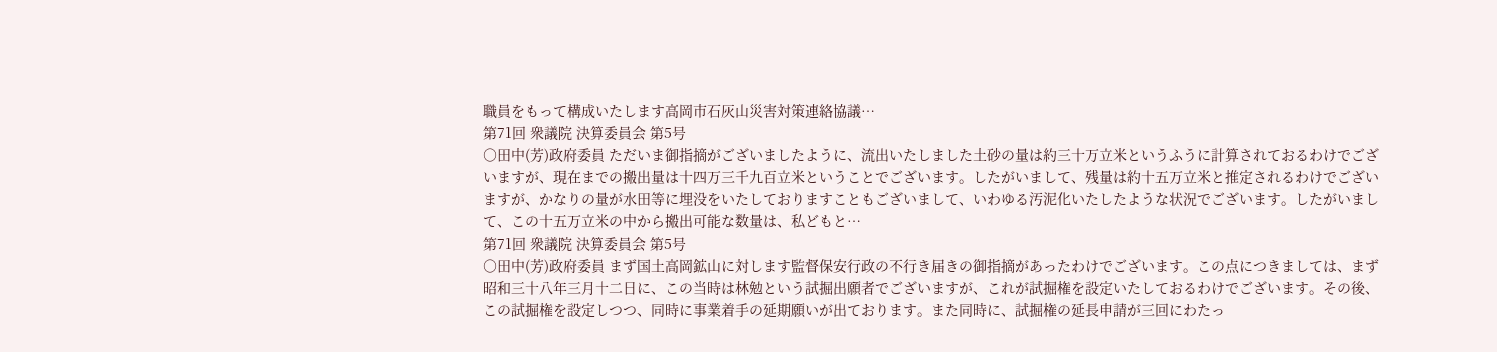職員をもって構成いたします高岡市石灰山災害対策連絡協議…
第71回 衆議院 決算委員会 第5号
○田中(芳)政府委員 ただいま御指摘がございましたように、流出いたしました土砂の量は約三十万立米というふうに計算されておるわけでございますが、現在までの搬出量は十四万三千九百立米ということでございます。したがいまして、残量は約十五万立米と推定されるわけでございますが、かなりの量が水田等に埋没をいたしておりますこともございまして、いわゆる汚泥化いたしたような状況でございます。したがいまして、この十五万立米の中から搬出可能な数量は、私どもと…
第71回 衆議院 決算委員会 第5号
○田中(芳)政府委員 まず国土高岡鉱山に対します監督保安行政の不行き届きの御指摘があったわけでございます。この点につきましては、まず昭和三十八年三月十二日に、この当時は林勉という試掘出願者でございますが、これが試掘権を設定いたしておるわけでございます。その後、この試掘権を設定しつつ、同時に事業着手の延期願いが出ております。また同時に、試掘権の延長申請が三回にわたっ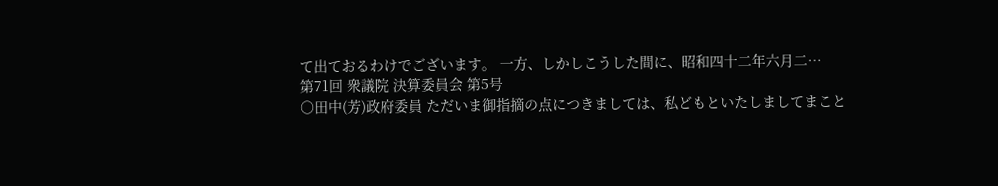て出ておるわけでございます。 一方、しかしこうした間に、昭和四十二年六月二…
第71回 衆議院 決算委員会 第5号
○田中(芳)政府委員 ただいま御指摘の点につきましては、私どもといたしましてまこと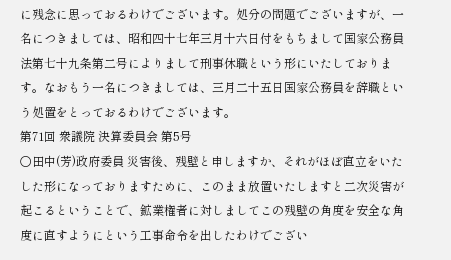に残念に思っておるわけでございます。処分の問題でございますが、一名につきましては、昭和四十七年三月十六日付をもちまして国家公務員法第七十九条第二号によりまして刑事休職という形にいたしております。なおもう一名につきましては、三月二十五日国家公務員を辞職という処置をとっておるわけでございます。
第71回 衆議院 決算委員会 第5号
○田中(芳)政府委員 災害後、残壁と申しますか、それがほぼ直立をいたした形になっておりますために、このまま放置いたしますと二次災害が起こるということで、鉱業権者に対しましてこの残壁の角度を安全な角度に直すようにという工事命令を出したわけでござい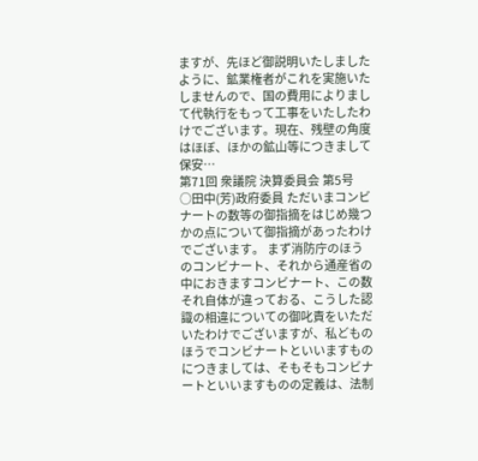ますが、先ほど御説明いたしましたように、鉱業権者がこれを実施いたしませんので、国の費用によりまして代執行をもって工事をいたしたわけでございます。現在、残壁の角度はほぼ、ほかの鉱山等につきまして保安…
第71回 衆議院 決算委員会 第5号
○田中(芳)政府委員 ただいまコンビナートの数等の御指摘をはじめ幾つかの点について御指摘があったわけでございます。 まず消防庁のほうのコンビナート、それから通産省の中におきますコンビナート、この数それ自体が違っておる、こうした認識の相違についての御叱責をいただいたわけでございますが、私どものほうでコンビナートといいますものにつきましては、そもそもコンビナートといいますものの定義は、法制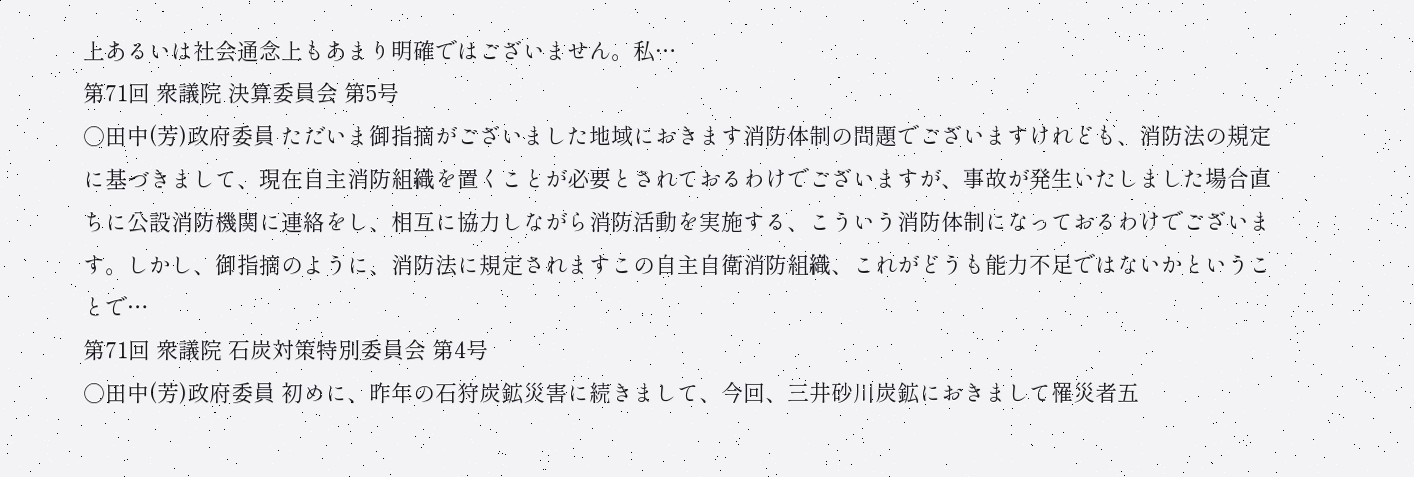上あるいは社会通念上もあまり明確ではございません。私…
第71回 衆議院 決算委員会 第5号
○田中(芳)政府委員 ただいま御指摘がございました地域におきます消防体制の問題でございますけれども、消防法の規定に基づきまして、現在自主消防組織を置くことが必要とされておるわけでございますが、事故が発生いたしました場合直ちに公設消防機関に連絡をし、相互に協力しながら消防活動を実施する、こういう消防体制になっておるわけでございます。しかし、御指摘のように、消防法に規定されますこの自主自衛消防組織、これがどうも能力不足ではないかということで…
第71回 衆議院 石炭対策特別委員会 第4号
○田中(芳)政府委員 初めに、昨年の石狩炭鉱災害に続きまして、今回、三井砂川炭鉱におきまして罹災者五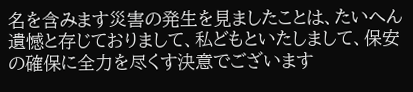名を含みます災害の発生を見ましたことは、たいへん遺憾と存じておりまして、私どもといたしまして、保安の確保に全力を尽くす決意でございます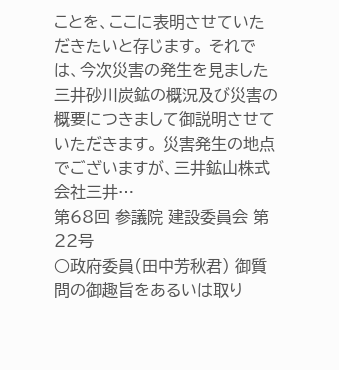ことを、ここに表明させていただきたいと存じます。 それでは、今次災害の発生を見ました三井砂川炭鉱の概況及び災害の概要につきまして御説明させていただきます。 災害発生の地点でございますが、三井鉱山株式会社三井…
第68回 参議院 建設委員会 第22号
○政府委員(田中芳秋君) 御質問の御趣旨をあるいは取り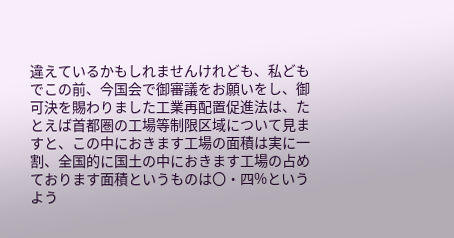違えているかもしれませんけれども、私どもでこの前、今国会で御審議をお願いをし、御可決を賜わりました工業再配置促進法は、たとえば首都圏の工場等制限区域について見ますと、この中におきます工場の面積は実に一割、全国的に国土の中におきます工場の占めております面積というものは〇・四%というよう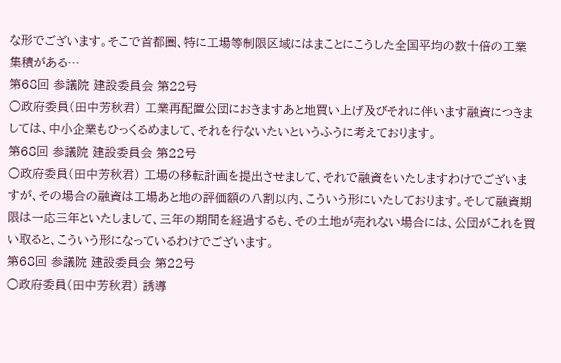な形でございます。そこで首都圏、特に工場等制限区域にはまことにこうした全国平均の数十倍の工業集積がある…
第68回 参議院 建設委員会 第22号
○政府委員(田中芳秋君) 工業再配置公団におきますあと地買い上げ及びそれに伴います融資につきましては、中小企業もひっくるめまして、それを行ないたいというふうに考えております。
第68回 参議院 建設委員会 第22号
○政府委員(田中芳秋君) 工場の移転計画を提出させまして、それで融資をいたしますわけでございますが、その場合の融資は工場あと地の評価額の八割以内、こういう形にいたしております。そして融資期限は一応三年といたしまして、三年の期間を経過するも、その土地が売れない場合には、公団がこれを買い取ると、こういう形になっているわけでございます。
第68回 参議院 建設委員会 第22号
○政府委員(田中芳秋君) 誘導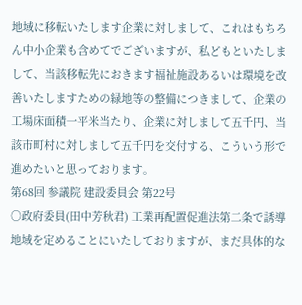地域に移転いたします企業に対しまして、これはもちろん中小企業も含めてでございますが、私どもといたしまして、当該移転先におきます福祉施設あるいは環境を改善いたしますための緑地等の整備につきまして、企業の工場床面積一平米当たり、企業に対しまして五千円、当該市町村に対しまして五千円を交付する、こういう形で進めたいと思っております。
第68回 参議院 建設委員会 第22号
○政府委員(田中芳秋君) 工業再配置促進法第二条で誘導地域を定めることにいたしておりますが、まだ具体的な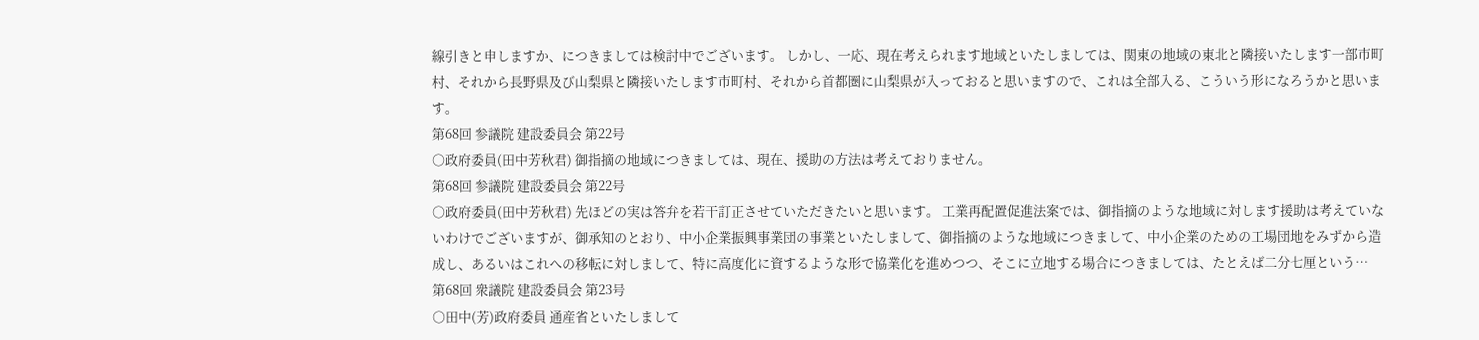線引きと申しますか、につきましては検討中でございます。 しかし、一応、現在考えられます地域といたしましては、関東の地域の東北と隣接いたします一部市町村、それから長野県及び山梨県と隣接いたします市町村、それから首都圏に山梨県が入っておると思いますので、これは全部入る、こういう形になろうかと思います。
第68回 参議院 建設委員会 第22号
○政府委員(田中芳秋君) 御指摘の地域につきましては、現在、援助の方法は考えておりません。
第68回 参議院 建設委員会 第22号
○政府委員(田中芳秋君) 先ほどの実は答弁を若干訂正させていただきたいと思います。 工業再配置促進法案では、御指摘のような地域に対します援助は考えていないわけでございますが、御承知のとおり、中小企業振興事業団の事業といたしまして、御指摘のような地域につきまして、中小企業のための工場団地をみずから造成し、あるいはこれへの移転に対しまして、特に高度化に資するような形で協業化を進めつつ、そこに立地する場合につきましては、たとえば二分七厘という…
第68回 衆議院 建設委員会 第23号
○田中(芳)政府委員 通産省といたしまして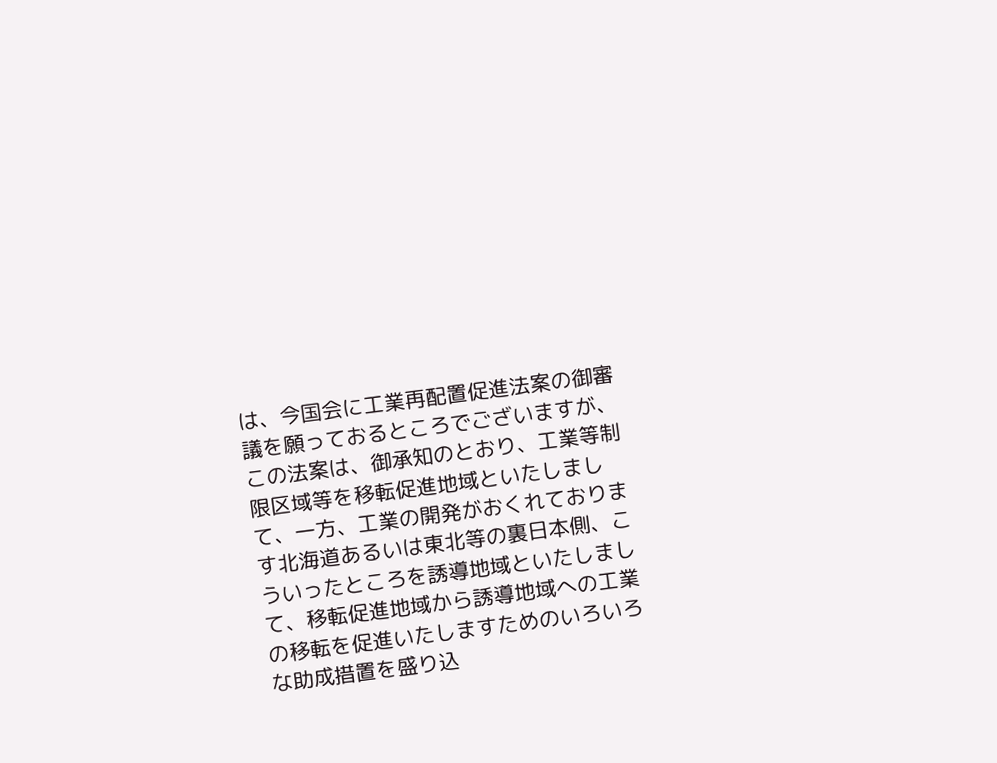は、今国会に工業再配置促進法案の御審議を願っておるところでございますが、この法案は、御承知のとおり、工業等制限区域等を移転促進地域といたしまして、一方、工業の開発がおくれております北海道あるいは東北等の裏日本側、こういったところを誘導地域といたしまして、移転促進地域から誘導地域への工業の移転を促進いたしますためのいろいろな助成措置を盛り込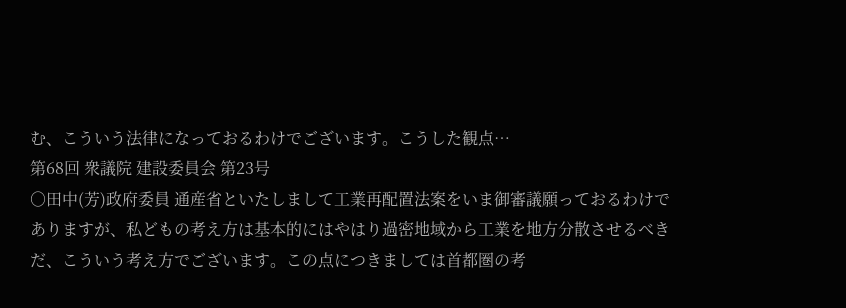む、こういう法律になっておるわけでございます。こうした観点…
第68回 衆議院 建設委員会 第23号
○田中(芳)政府委員 通産省といたしまして工業再配置法案をいま御審議願っておるわけでありますが、私どもの考え方は基本的にはやはり過密地域から工業を地方分散させるべきだ、こういう考え方でございます。この点につきましては首都圏の考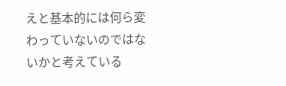えと基本的には何ら変わっていないのではないかと考えている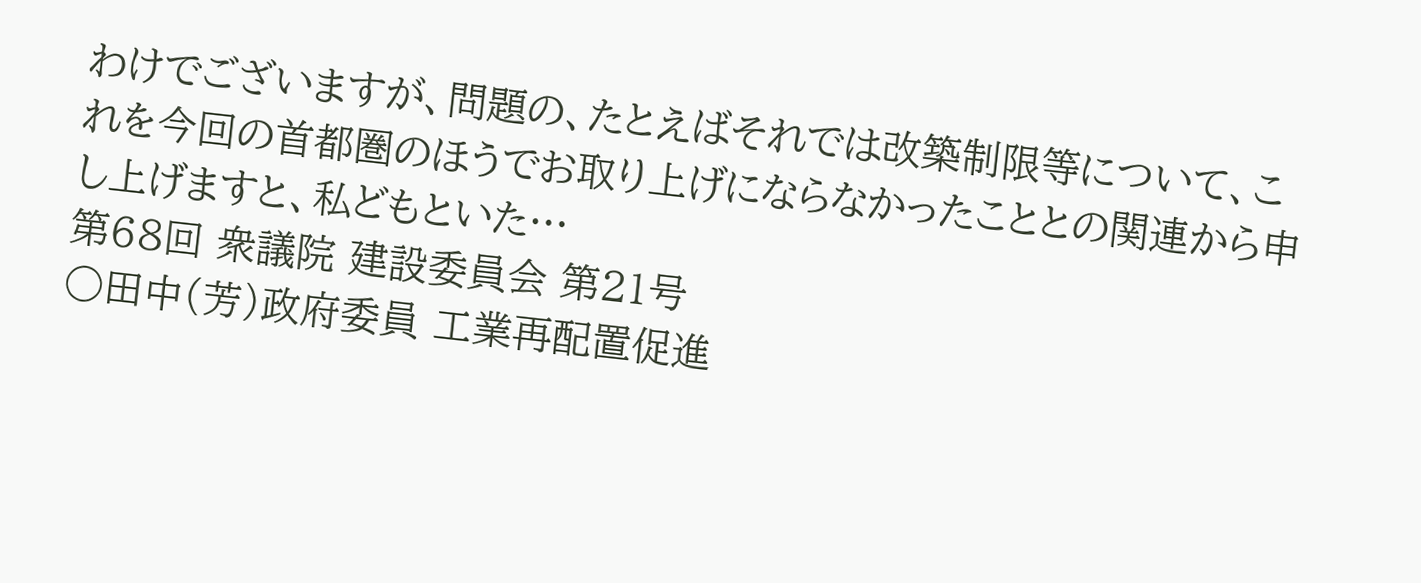わけでございますが、問題の、たとえばそれでは改築制限等について、これを今回の首都圏のほうでお取り上げにならなかったこととの関連から申し上げますと、私どもといた…
第68回 衆議院 建設委員会 第21号
○田中(芳)政府委員 工業再配置促進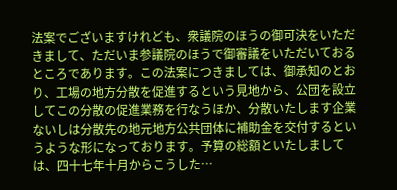法案でございますけれども、衆議院のほうの御可決をいただきまして、ただいま参議院のほうで御審議をいただいておるところであります。この法案につきましては、御承知のとおり、工場の地方分散を促進するという見地から、公団を設立してこの分散の促進業務を行なうほか、分散いたします企業ないしは分散先の地元地方公共団体に補助金を交付するというような形になっております。予算の総額といたしましては、四十七年十月からこうした…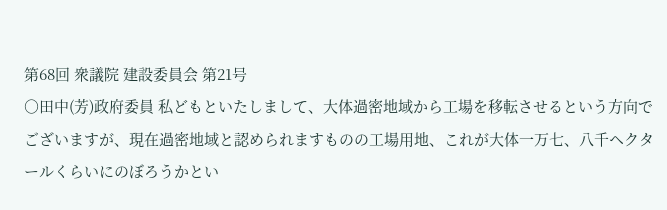第68回 衆議院 建設委員会 第21号
○田中(芳)政府委員 私どもといたしまして、大体過密地域から工場を移転させるという方向でございますが、現在過密地域と認められますものの工場用地、これが大体一万七、八千ヘクタールくらいにのぼろうかとい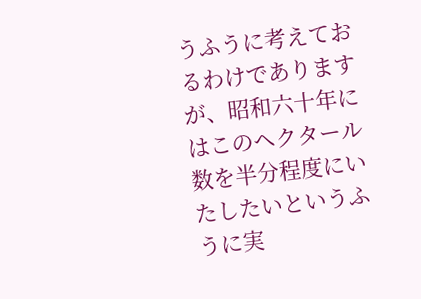うふうに考えておるわけでありますが、昭和六十年にはこのヘクタール数を半分程度にいたしたいというふうに実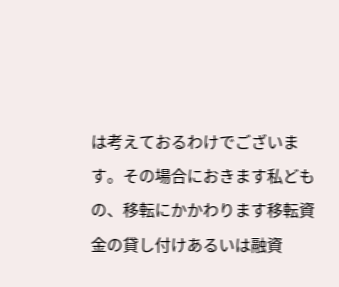は考えておるわけでございます。その場合におきます私どもの、移転にかかわります移転資金の貸し付けあるいは融資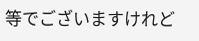等でございますけれど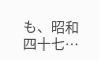も、昭和四十七…